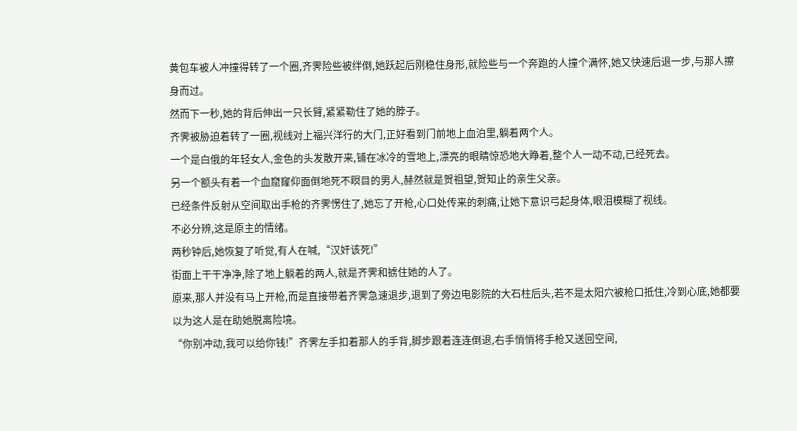黄包车被人冲撞得转了一个圈,齐霁险些被绊倒,她跃起后刚稳住身形,就险些与一个奔跑的人撞个满怀,她又快速后退一步,与那人擦身而过。
然而下一秒,她的背后伸出一只长臂,紧紧勒住了她的脖子。
齐霁被胁迫着转了一圈,视线对上福兴洋行的大门,正好看到门前地上血泊里,躺着两个人。
一个是白俄的年轻女人,金色的头发散开来,铺在冰冷的雪地上,漂亮的眼睛惊恐地大睁着,整个人一动不动,已经死去。
另一个额头有着一个血窟窿仰面倒地死不瞑目的男人,赫然就是贺祖望,贺知止的亲生父亲。
已经条件反射从空间取出手枪的齐霁愣住了,她忘了开枪,心口处传来的刺痛,让她下意识弓起身体,眼泪模糊了视线。
不必分辨,这是原主的情绪。
两秒钟后,她恢复了听觉,有人在喊,“汉奸该死!”
街面上干干净净,除了地上躺着的两人,就是齐霁和掳住她的人了。
原来,那人并没有马上开枪,而是直接带着齐霁急速退步,退到了旁边电影院的大石柱后头,若不是太阳穴被枪口抵住,冷到心底,她都要以为这人是在助她脱离险境。
“你别冲动,我可以给你钱!”齐霁左手扣着那人的手背,脚步跟着连连倒退,右手悄悄将手枪又送回空间,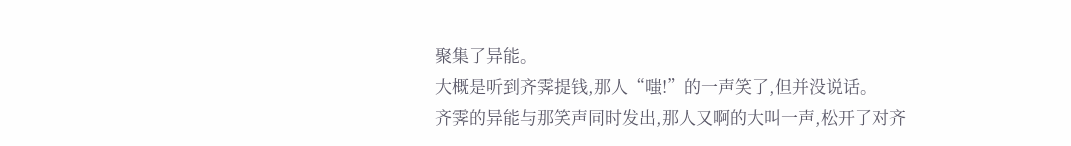聚集了异能。
大概是听到齐霁提钱,那人“嗤!”的一声笑了,但并没说话。
齐霁的异能与那笑声同时发出,那人又啊的大叫一声,松开了对齐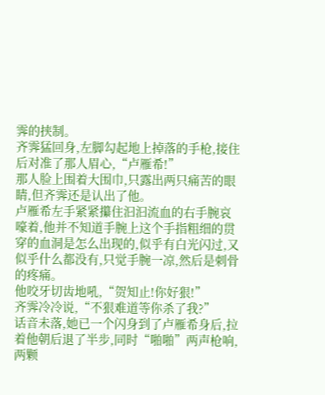霁的挟制。
齐霁猛回身,左脚勾起地上掉落的手枪,接住后对准了那人眉心,“卢雁希!”
那人脸上围着大围巾,只露出两只痛苦的眼睛,但齐霁还是认出了他。
卢雁希左手紧紧攥住汩汩流血的右手腕哀嚎着,他并不知道手腕上这个手指粗细的贯穿的血洞是怎么出现的,似乎有白光闪过,又似乎什么都没有,只觉手腕一凉,然后是刺骨的疼痛。
他咬牙切齿地吼,“贺知止!你好狠!”
齐霁冷冷说,“不狠难道等你杀了我?”
话音未落,她已一个闪身到了卢雁希身后,拉着他朝后退了半步,同时“啪啪”两声枪响,两颗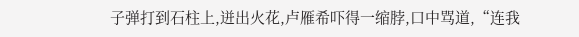子弹打到石柱上,迸出火花,卢雁希吓得一缩脖,口中骂道,“连我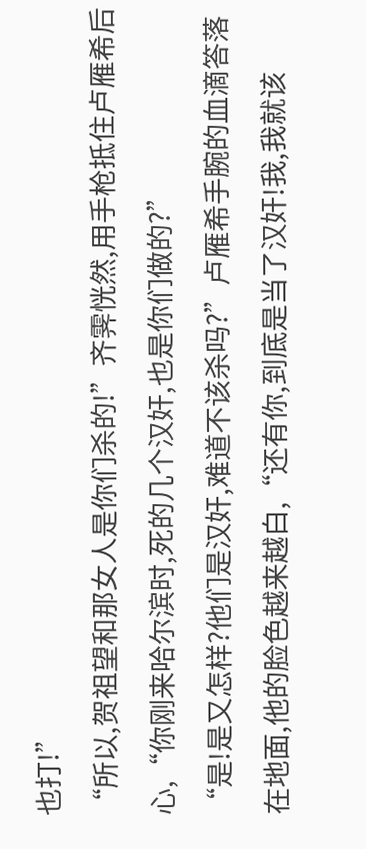也打!”
“所以,贺祖望和那女人是你们杀的!”齐霁恍然,用手枪抵住卢雁希后心,“你刚来哈尔滨时,死的几个汉奸,也是你们做的?”
“是!是又怎样?他们是汉奸,难道不该杀吗?”卢雁希手腕的血滴答落在地面,他的脸色越来越白,“还有你,到底是当了汉奸!我,我就该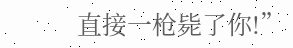直接一枪毙了你!”